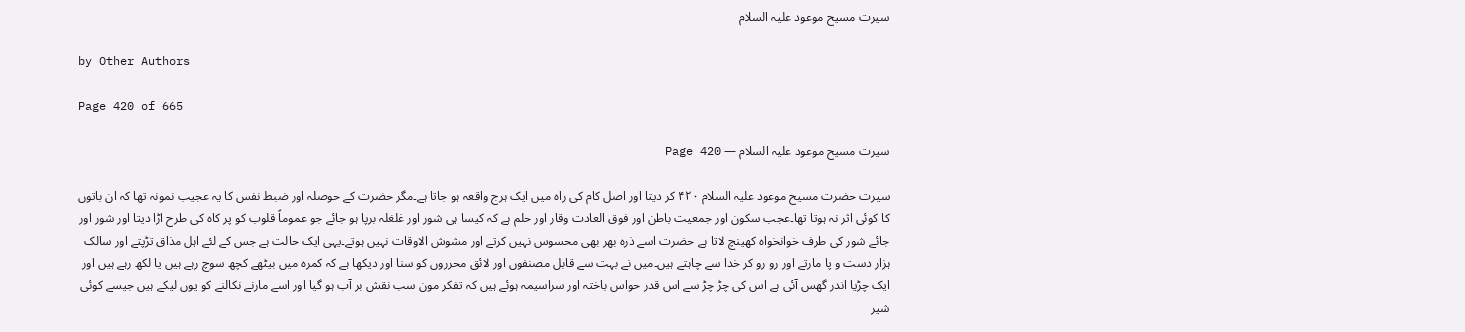سیرت مسیح موعود علیہ السلام

by Other Authors

Page 420 of 665

سیرت مسیح موعود علیہ السلام — Page 420

سیرت حضرت مسیح موعود علیہ السلام ۴۲۰ کر دیتا اور اصل کام کی راہ میں ایک ہرج واقعہ ہو جاتا ہے۔مگر حضرت کے حوصلہ اور ضبط نفس کا یہ عجیب نمونہ تھا کہ ان باتوں کا کوئی اثر نہ ہوتا تھا۔عجب سکون اور جمعیت باطن اور فوق العادت وقار اور حلم ہے کہ کیسا ہی شور اور غلغلہ برپا ہو جائے جو عموماً قلوب کو پر کاہ کی طرح اڑا دیتا اور شور اور جائے شور کی طرف خوانخواہ کھینچ لاتا ہے حضرت اسے ذرہ بھر بھی محسوس نہیں کرتے اور مشوش الاوقات نہیں ہوتے۔یہی ایک حالت ہے جس کے لئے اہل مذاق تڑپتے اور سالک ہزار دست و پا مارتے اور رو رو کر خدا سے چاہتے ہیں۔میں نے بہت سے قابل مصنفوں اور لائق محرروں کو سنا اور دیکھا ہے کہ کمرہ میں بیٹھے کچھ سوچ رہے ہیں یا لکھ رہے ہیں اور ایک چڑیا اندر گھس آئی ہے اس کی چڑ چڑ سے اس قدر حواس باختہ اور سراسیمہ ہوئے ہیں کہ تفکر مون سب نقش بر آب ہو گیا اور اسے مارنے نکالنے کو یوں لیکے ہیں جیسے کوئی شیر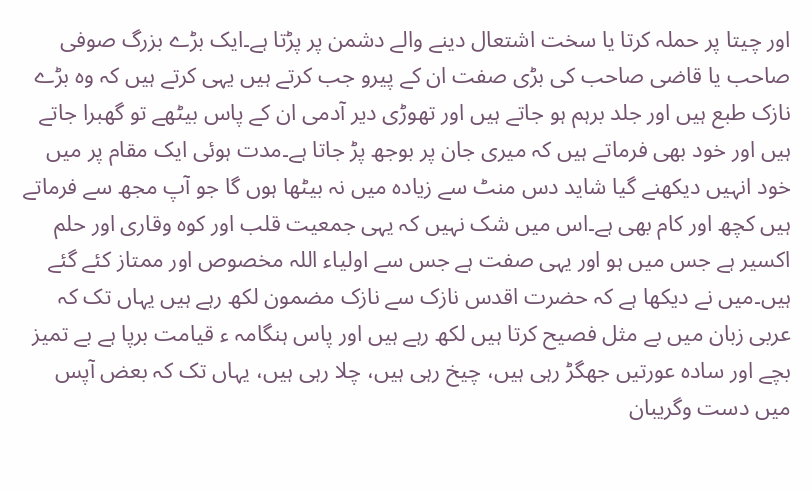اور چیتا پر حملہ کرتا یا سخت اشتعال دینے والے دشمن پر پڑتا ہے۔ایک بڑے بزرگ صوفی صاحب یا قاضی صاحب کی بڑی صفت ان کے پیرو جب کرتے ہیں یہی کرتے ہیں کہ وہ بڑے نازک طبع ہیں اور جلد برہم ہو جاتے ہیں اور تھوڑی دیر آدمی ان کے پاس بیٹھے تو گھبرا جاتے ہیں اور خود بھی فرماتے ہیں کہ میری جان پر بوجھ پڑ جاتا ہے۔مدت ہوئی ایک مقام پر میں خود انہیں دیکھنے گیا شاید دس منٹ سے زیادہ میں نہ بیٹھا ہوں گا جو آپ مجھ سے فرماتے ہیں کچھ اور کام بھی ہے۔اس میں شک نہیں کہ یہی جمعیت قلب اور کوہ وقاری اور حلم اکسیر ہے جس میں ہو اور یہی صفت ہے جس سے اولیاء اللہ مخصوص اور ممتاز کئے گئے ہیں۔میں نے دیکھا ہے کہ حضرت اقدس نازک سے نازک مضمون لکھ رہے ہیں یہاں تک کہ عربی زبان میں بے مثل فصیح کرتا ہیں لکھ رہے ہیں اور پاس ہنگامہ ء قیامت برپا ہے بے تمیز بچے اور سادہ عورتیں جھگڑ رہی ہیں، چیخ رہی ہیں، چلا رہی ہیں، یہاں تک کہ بعض آپس میں دست وگریبان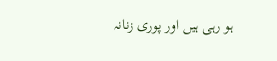ہو رہی ہیں اور پوری زنانہ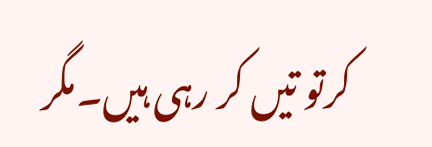کرتو تیں کر رہی ہیں۔مگر